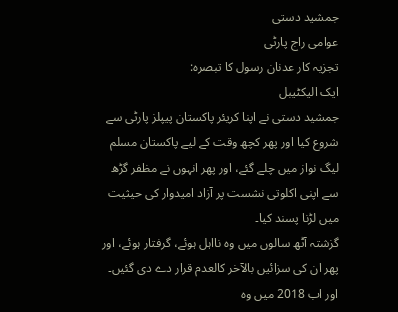جمشید دستی
عوامی راج پارٹی
تجزیہ کار عدنان رسول کا تبصرہ:
ایک الیکٹیبل
جمشید دستی نے اپنا کریئر پاکستان پیپلز پارٹی سے شروع کیا اور پھر کچھ وقت کے لیے پاکستان مسلم لیگ نواز میں چلے گئے، اور پھر انہوں نے مظفر گڑھ سے اپنی اکلوتی نشست پر آزاد امیدوار کی حیثیت میں لڑنا پسند کیا۔
گزشتہ آٹھ سالوں میں وہ نااہل ہوئے، گرفتار ہوئے، اور پھر ان کی سزائیں بالآخر کالعدم قرار دے دی گئیں۔
اور اب 2018 میں وہ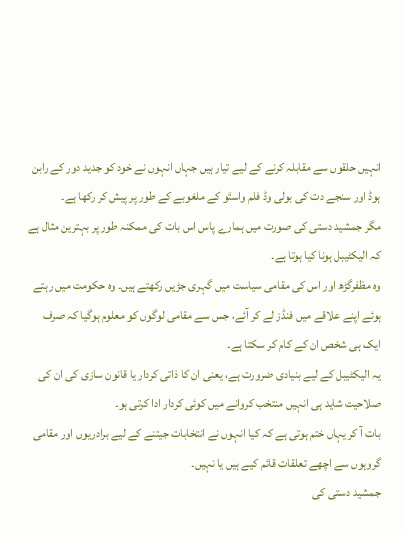انہیں حلقوں سے مقابلہ کرنے کے لیے تیار ہیں جہاں انہوں نے خود کو جدید دور کے رابن ہوڈ اور سنجے دت کی بولی وڈ فلم واستَو کے ملغوبے کے طور پر پیش کر رکھا ہے۔
مگر جمشید دستی کی صورت میں ہمارے پاس اس بات کی ممکنہ طور پر بہترین مثال ہے کہ الیکٹیبل ہونا کیا ہوتا ہے۔
وہ مظفرگڑھ اور اس کی مقامی سیاست میں گہری جڑیں رکھتے ہیں۔ وہ حکومت میں رہتے ہوئے اپنے علاقے میں فنڈز لے کر آئے، جس سے مقامی لوگوں کو معلوم ہوگیا کہ صرف ایک ہی شخص ان کے کام کر سکتا ہے۔
یہ الیکٹیبل کے لیے بنیادی ضرورت ہے، یعنی ان کا ذاتی کردار یا قانون سازی کی ان کی صلاحیت شاید ہی انہیں منتخب کروانے میں کوئی کردار ادا کرتی ہو۔
بات آ کر یہاں ختم ہوتی ہے کہ کیا انہوں نے انتخابات جیتنے کے لیے برادریوں اور مقامی گروہوں سے اچھے تعلقات قائم کیے ہیں یا نہیں۔
جمشید دستی کی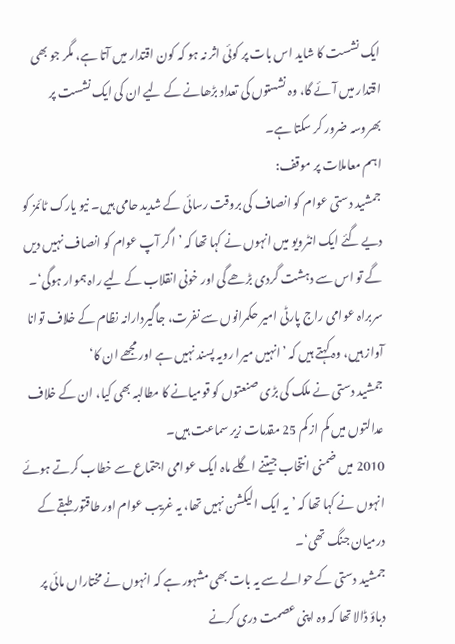ایک نشست کا شاید اس بات پر کوئی اثر نہ ہو کہ کون اقتدار میں آتا ہے، مگر جو بھی اقتدار میں آئے گا، وہ نشستوں کی تعداد بڑھانے کے لیے ان کی ایک نشست پر بھروسہ ضرور کر سکتا ہے۔
اہم معاملات پر موقف:
جمشید دستی عوام کو انصاف کی بروقت رسائی کے شدید حامی ہیں۔ نیو یارک ٹائمز کو دیے گئے ایک انٹرویو میں انہوں نے کہا تھا کہ ’اگر آپ عوام کو انصاف نہیں دیں گے تو اس سے دہشت گردی بڑھے گی اور خونی انقلاب کے لیے راہ ہموار ہوگی‘۔
سربراہ عوامی راج پارٹی امیر حکمرانوں سے نفرت، جاگیردارانہ نظام کے خلاف توانا آواز ہیں، وہ کہتے ہیں کہ ’انہیں میرا رویہ پسند نہیں ہے اور مجھے ان کا‘
جمشید دستی نے ملک کی بڑی صنعتوں کو قومیانے کا مطالبہ بھی کیا، ان کے خلاف عدالتوں میں کم از کم 25 مقدمات زیر سماعت ہیں۔
2010 میں ضمنی انتخاب جیتنے اگلے ماہ ایک عوامی اجتماع سے خطاب کرتے ہوئے انہوں نے کہا تھا کہ ’یہ ایک الیکشن نہیں تھا، یہ غریب عوام اور طاقتور طبقے کے درمیان جنگ تھی‘۔
جمشید دستی کے حوالے سے یہ بات بھی مشہور ہے کہ انہوں نے مختاراں مائی پر دباؤ ڈالا تھا کہ وہ اپنی عصمت دری کرنے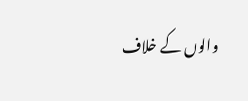والوں کے خلاف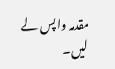مقدمہ واپس لے لیں۔